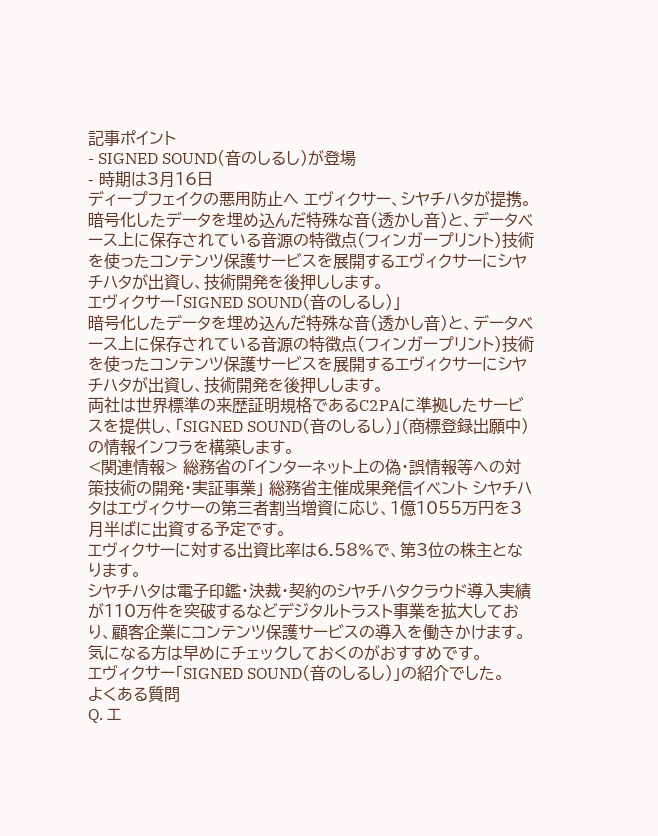記事ポイント
- SIGNED SOUND(音のしるし)が登場
- 時期は3月16日
ディープフェイクの悪用防止へ エヴィクサー、シヤチハタが提携。
暗号化したデータを埋め込んだ特殊な音(透かし音)と、データベース上に保存されている音源の特徴点(フィンガープリント)技術を使ったコンテンツ保護サービスを展開するエヴィクサーにシヤチハタが出資し、技術開発を後押しします。
エヴィクサー「SIGNED SOUND(音のしるし)」
暗号化したデータを埋め込んだ特殊な音(透かし音)と、データベース上に保存されている音源の特徴点(フィンガープリント)技術を使ったコンテンツ保護サービスを展開するエヴィクサーにシヤチハタが出資し、技術開発を後押しします。
両社は世界標準の来歴証明規格であるC2PAに準拠したサービスを提供し、「SIGNED SOUND(音のしるし)」(商標登録出願中)の情報インフラを構築します。
<関連情報> 総務省の「インターネット上の偽・誤情報等への対策技術の開発・実証事業」 総務省主催成果発信イベント シヤチハタはエヴィクサーの第三者割当増資に応じ、1億1055万円を3月半ばに出資する予定です。
エヴィクサーに対する出資比率は6.58%で、第3位の株主となります。
シヤチハタは電子印鑑・決裁・契約のシヤチハタクラウド導入実績が110万件を突破するなどデジタルトラスト事業を拡大しており、顧客企業にコンテンツ保護サービスの導入を働きかけます。
気になる方は早めにチェックしておくのがおすすめです。
エヴィクサー「SIGNED SOUND(音のしるし)」の紹介でした。
よくある質問
Q. エ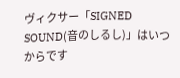ヴィクサー「SIGNED SOUND(音のしるし)」はいつからです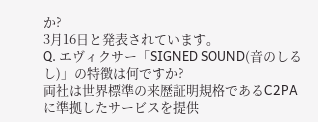か?
3月16日と発表されています。
Q. エヴィクサー「SIGNED SOUND(音のしるし)」の特徴は何ですか?
両社は世界標準の来歴証明規格であるC2PAに準拠したサービスを提供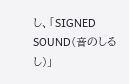し、「SIGNED SOUND(音のしるし)」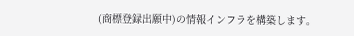(商標登録出願中)の情報インフラを構築します。